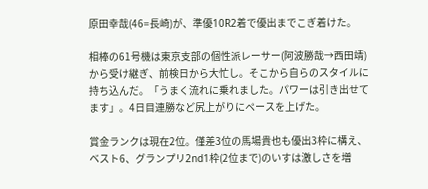原田幸哉(46=長崎)が、準優10R2着で優出までこぎ着けた。

相棒の61号機は東京支部の個性派レーサー(阿波勝哉→西田靖)から受け継ぎ、前検日から大忙し。そこから自らのスタイルに持ち込んだ。「うまく流れに乗れました。パワーは引き出せてます」。4日目連勝など尻上がりにペースを上げた。

賞金ランクは現在2位。僅差3位の馬場貴也も優出3枠に構え、ベスト6、グランプリ2nd1枠(2位まで)のいすは激しさを増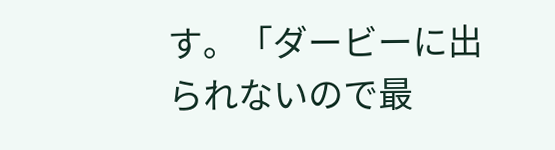す。「ダービーに出られないので最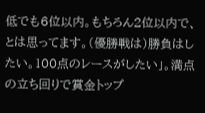低でも6位以内。もちろん2位以内で、とは思ってます。(優勝戦は)勝負はしたい。100点のレースがしたい」。満点の立ち回りで賞金トップ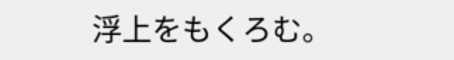浮上をもくろむ。